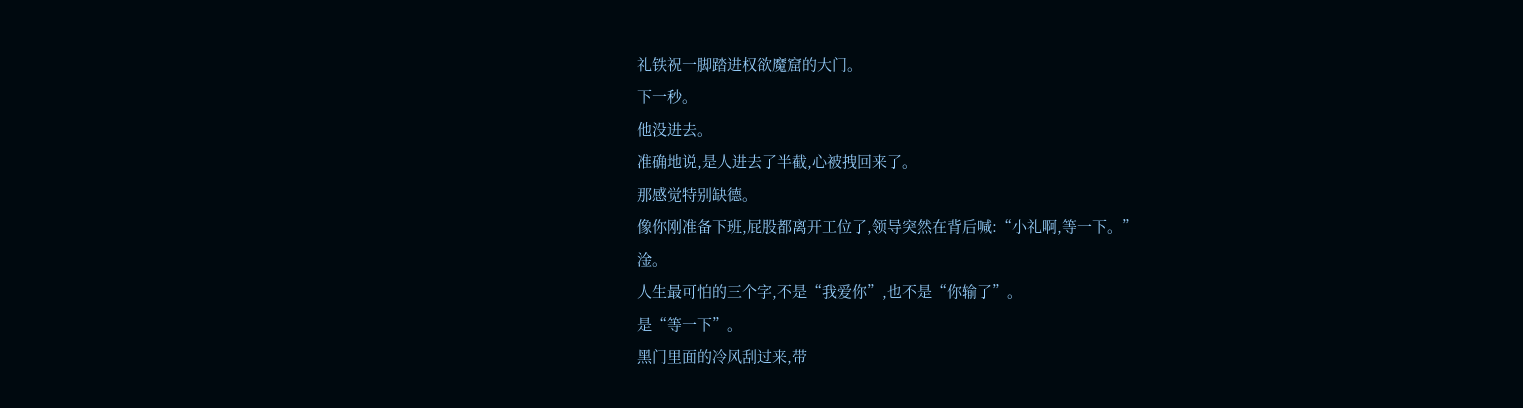礼铁祝一脚踏进权欲魔窟的大门。
下一秒。
他没进去。
准确地说,是人进去了半截,心被拽回来了。
那感觉特别缺德。
像你刚准备下班,屁股都离开工位了,领导突然在背后喊:“小礼啊,等一下。”
淦。
人生最可怕的三个字,不是“我爱你”,也不是“你输了”。
是“等一下”。
黑门里面的冷风刮过来,带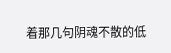着那几句阴魂不散的低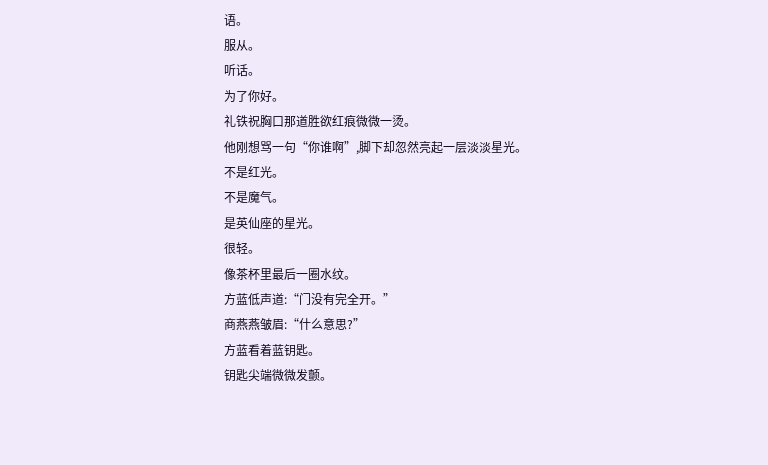语。
服从。
听话。
为了你好。
礼铁祝胸口那道胜欲红痕微微一烫。
他刚想骂一句“你谁啊”,脚下却忽然亮起一层淡淡星光。
不是红光。
不是魔气。
是英仙座的星光。
很轻。
像茶杯里最后一圈水纹。
方蓝低声道:“门没有完全开。”
商燕燕皱眉:“什么意思?”
方蓝看着蓝钥匙。
钥匙尖端微微发颤。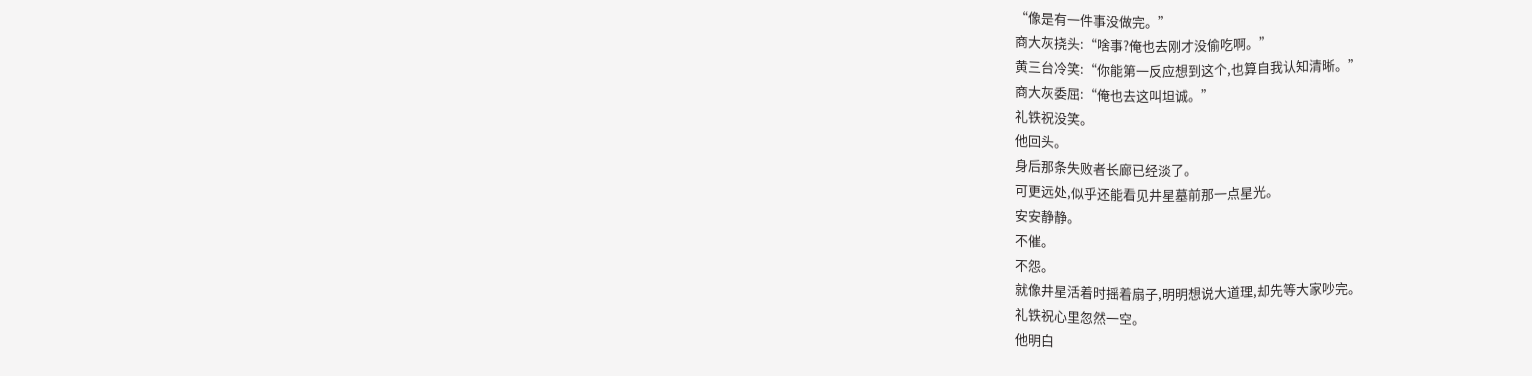“像是有一件事没做完。”
商大灰挠头:“啥事?俺也去刚才没偷吃啊。”
黄三台冷笑:“你能第一反应想到这个,也算自我认知清晰。”
商大灰委屈:“俺也去这叫坦诚。”
礼铁祝没笑。
他回头。
身后那条失败者长廊已经淡了。
可更远处,似乎还能看见井星墓前那一点星光。
安安静静。
不催。
不怨。
就像井星活着时摇着扇子,明明想说大道理,却先等大家吵完。
礼铁祝心里忽然一空。
他明白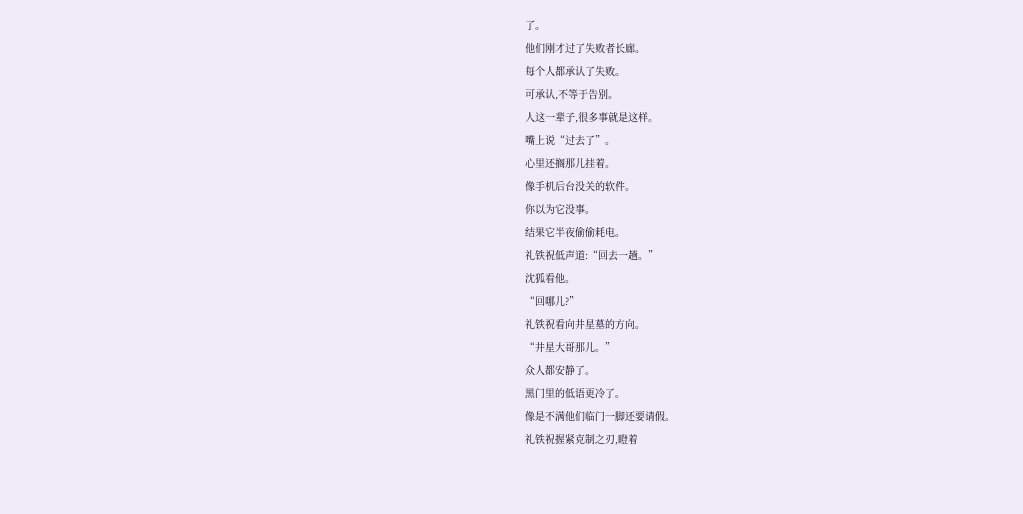了。
他们刚才过了失败者长廊。
每个人都承认了失败。
可承认,不等于告别。
人这一辈子,很多事就是这样。
嘴上说“过去了”。
心里还搁那儿挂着。
像手机后台没关的软件。
你以为它没事。
结果它半夜偷偷耗电。
礼铁祝低声道:“回去一趟。”
沈狐看他。
“回哪儿?”
礼铁祝看向井星墓的方向。
“井星大哥那儿。”
众人都安静了。
黑门里的低语更冷了。
像是不满他们临门一脚还要请假。
礼铁祝握紧克制之刃,瞪着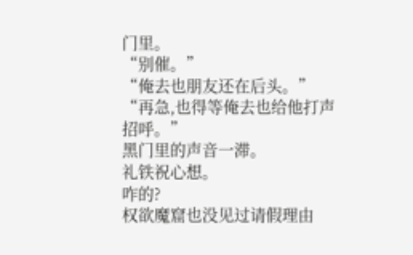门里。
“别催。”
“俺去也朋友还在后头。”
“再急,也得等俺去也给他打声招呼。”
黑门里的声音一滞。
礼铁祝心想。
咋的?
权欲魔窟也没见过请假理由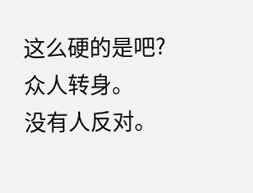这么硬的是吧?
众人转身。
没有人反对。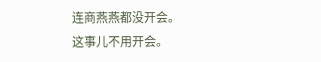连商燕燕都没开会。
这事儿不用开会。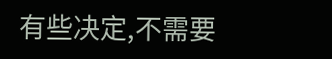有些决定,不需要